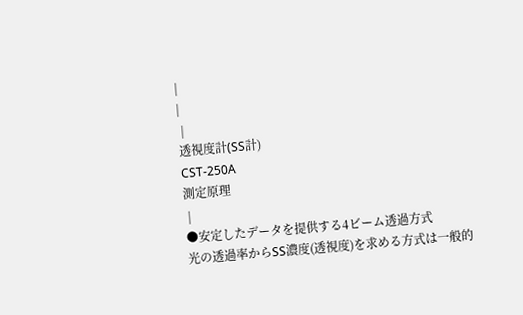|
|
 |
透視度計(SS計)
CST-250A
測定原理
 |
●安定したデータを提供する4ビーム透過方式
光の透過率からSS濃度(透視度)を求める方式は一般的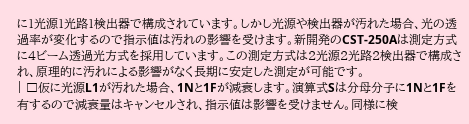に1光源1光路1検出器で構成されています。しかし光源や検出器が汚れた場合、光の透過率が変化するので指示値は汚れの影響を受けます。新開発のCST-250Aは測定方式に4ビーム透過光方式を採用しています。この測定方式は2光源2光路2検出器で構成され、原理的に汚れによる影響がなく長期に安定した測定が可能です。
| □仮に光源L1が汚れた場合、1Nと1Fが減衰します。演算式Sは分母分子に1Nと1Fを有するので減衰量はキャンセルされ、指示値は影響を受けません。同様に検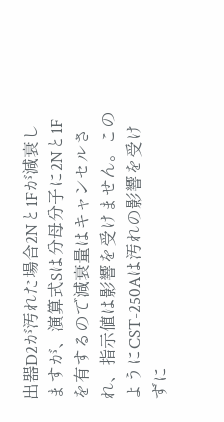出器D2が汚れた場合2Nと1Fが減衰しますが、演算式Sは分母分子に2Nと1Fを有するので減衰量はキャンセルされ、指示値は影響を受けません。このようにCST-250Aは汚れの影響を受けずに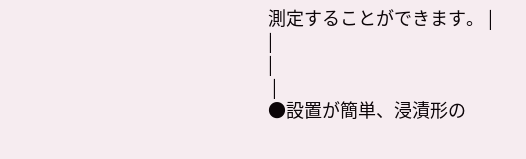測定することができます。 |
|
|
 |
●設置が簡単、浸漬形の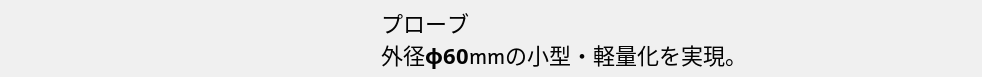プローブ
外径φ60mmの小型・軽量化を実現。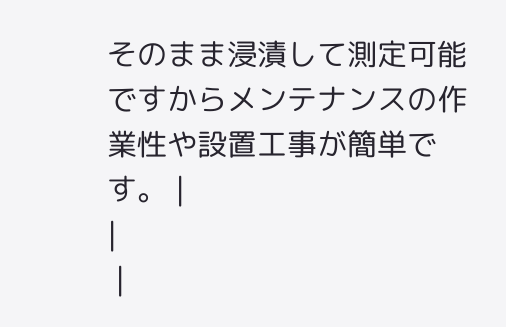そのまま浸漬して測定可能ですからメンテナンスの作業性や設置工事が簡単です。 |
|
 |